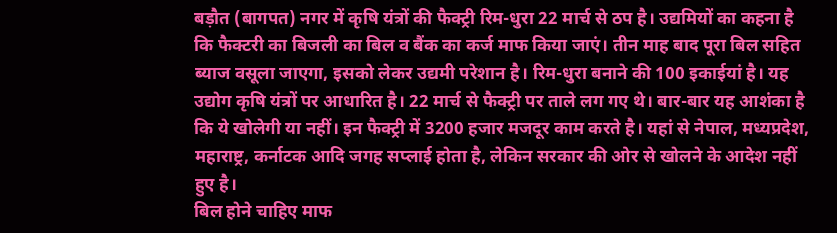बड़ौत (बागपत) नगर में कृषि यंत्रों की फैक्ट्री रिम-धुरा 22 मार्च से ठप है। उद्यमियों का कहना है कि फैक्टरी का बिजली का बिल व बैंक का कर्ज माफ किया जाएं। तीन माह बाद पूरा बिल सहित ब्याज वसूला जाएगा, इसको लेकर उद्यमी परेशान है। रिम-धुरा बनाने की 100 इकाईयां है। यह उद्योग कृषि यंत्रों पर आधारित है। 22 मार्च से फैक्ट्री पर ताले लग गए थे। बार-बार यह आशंका है कि ये खोलेगी या नहीं। इन फैक्ट्री में 3200 हजार मजदूर काम करते है। यहां से नेपाल, मध्यप्रदेश, महाराष्ट्र, कर्नाटक आदि जगह सप्लाई होता है, लेकिन सरकार की ओर से खोलने के आदेश नहीं हुए है।
बिल होने चाहिए माफ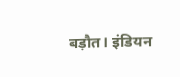बड़ौत। इंडियन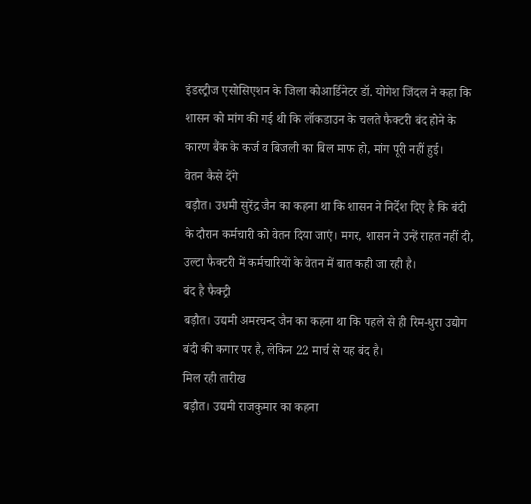इंडस्ट्रीज एसोसिएशन के जिला कोआर्डिनेटर डॉ. योगेश जिंदल ने कहा कि शासन को मांग की गई थी कि लॉकडाउन के चलते फैक्टरी बंद होने के कारण बैंक के कर्ज व बिजली का बिल माफ हो, मांग पूरी नहीं हुई।
वेतन कैसे देंगे
बड़ौत। उधमी सुरेंद्र जैन का कहना था कि शासन ने निर्देश दिए है कि बंदी के दौरान कर्मचारी को वेतन दिया जाएं। मगर, शासन ने उन्हें राहत नहीं दी, उल्टा फैक्टरी में कर्मचारियों के वेतन में बात कही जा रही है।
बंद है फैक्ट्री
बड़ौत। उद्यमी अमरचन्द जैन का कहना था कि पहले से ही रिम-धुरा उद्योग बंदी की कगार पर है, लेकिन 22 मार्च से यह बंद है।
मिल रही तारीख
बड़ौत। उद्यमी राजकुमार का कहना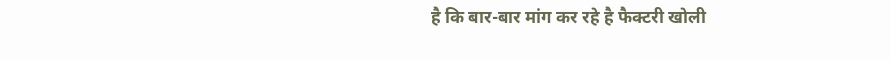है कि बार-बार मांग कर रहे है फैक्टरी खोली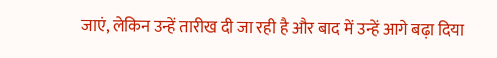जाएं, लेकिन उन्हें तारीख दी जा रही है और बाद में उन्हें आगे बढ़ा दिया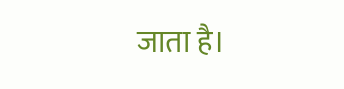जाता है।